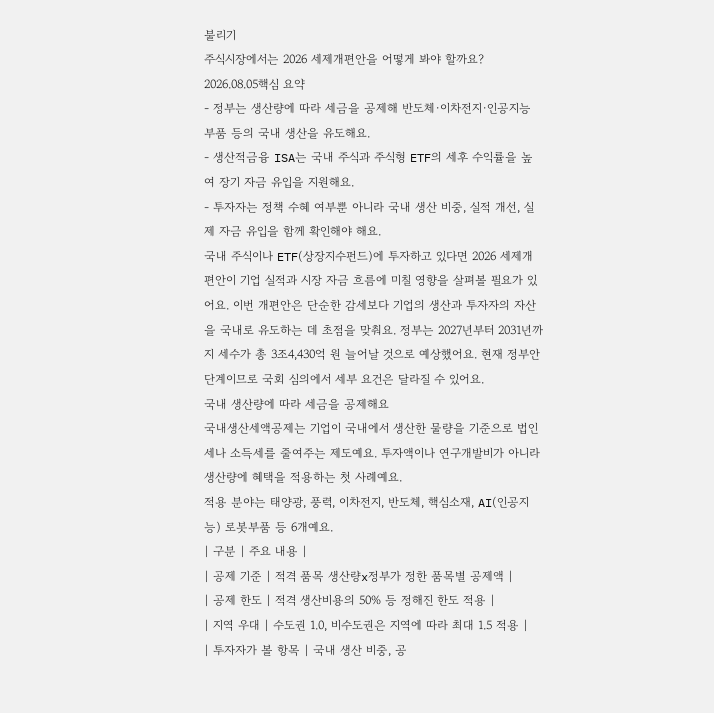불리기
주식시장에서는 2026 세제개편안을 어떻게 봐야 할까요?
2026.08.05핵심 요약
- 정부는 생산량에 따라 세금을 공제해 반도체·이차전지·인공지능 부품 등의 국내 생산을 유도해요.
- 생산적금융 ISA는 국내 주식과 주식형 ETF의 세후 수익률을 높여 장기 자금 유입을 지원해요.
- 투자자는 정책 수혜 여부뿐 아니라 국내 생산 비중, 실적 개선, 실제 자금 유입을 함께 확인해야 해요.
국내 주식이나 ETF(상장지수펀드)에 투자하고 있다면 2026 세제개편안이 기업 실적과 시장 자금 흐름에 미칠 영향을 살펴볼 필요가 있어요. 이번 개편안은 단순한 감세보다 기업의 생산과 투자자의 자산을 국내로 유도하는 데 초점을 맞춰요. 정부는 2027년부터 2031년까지 세수가 총 3조4,430억 원 늘어날 것으로 예상했어요. 현재 정부안 단계이므로 국회 심의에서 세부 요건은 달라질 수 있어요.
국내 생산량에 따라 세금을 공제해요
국내생산세액공제는 기업이 국내에서 생산한 물량을 기준으로 법인세나 소득세를 줄여주는 제도예요. 투자액이나 연구개발비가 아니라 생산량에 혜택을 적용하는 첫 사례예요.
적용 분야는 태양광, 풍력, 이차전지, 반도체, 핵심소재, AI(인공지능) 로봇부품 등 6개예요.
| 구분 | 주요 내용 |
| 공제 기준 | 적격 품목 생산량x정부가 정한 품목별 공제액 |
| 공제 한도 | 적격 생산비용의 50% 등 정해진 한도 적용 |
| 지역 우대 | 수도권 1.0, 비수도권은 지역에 따라 최대 1.5 적용 |
| 투자자가 볼 항목 | 국내 생산 비중, 공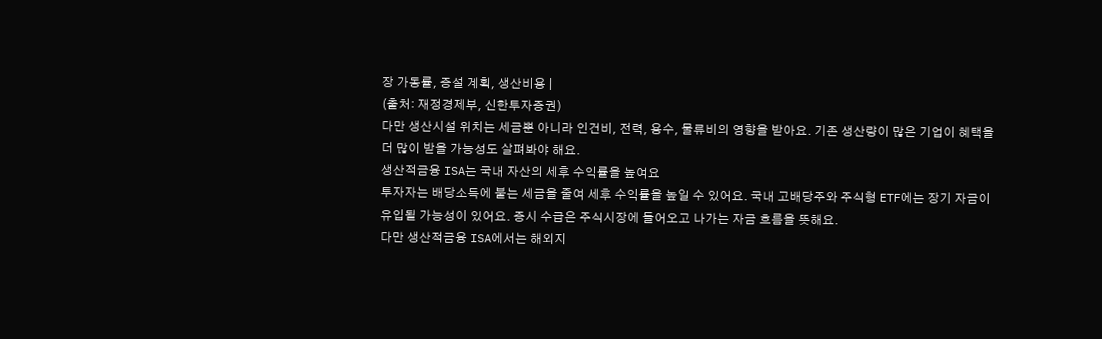장 가동률, 증설 계획, 생산비용 |
(출처: 재정경제부, 신한투자증권)
다만 생산시설 위치는 세금뿐 아니라 인건비, 전력, 용수, 물류비의 영향을 받아요. 기존 생산량이 많은 기업이 혜택을 더 많이 받을 가능성도 살펴봐야 해요.
생산적금융 ISA는 국내 자산의 세후 수익률을 높여요
투자자는 배당소득에 붙는 세금을 줄여 세후 수익률을 높일 수 있어요. 국내 고배당주와 주식형 ETF에는 장기 자금이 유입될 가능성이 있어요. 증시 수급은 주식시장에 들어오고 나가는 자금 흐름을 뜻해요.
다만 생산적금융 ISA에서는 해외지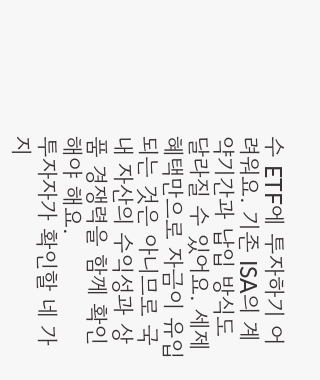수 ETF에 투자하기 어려워요. 기존 ISA의 계약기간과 납입 방식도 달라질 수 있어요. 세제 혜택만으로 자금이 유입되는 것은 아니므로 국내 자산의 수익성과 상품 경쟁력을 함께 확인해야 해요.
투자자가 확인할 네 가지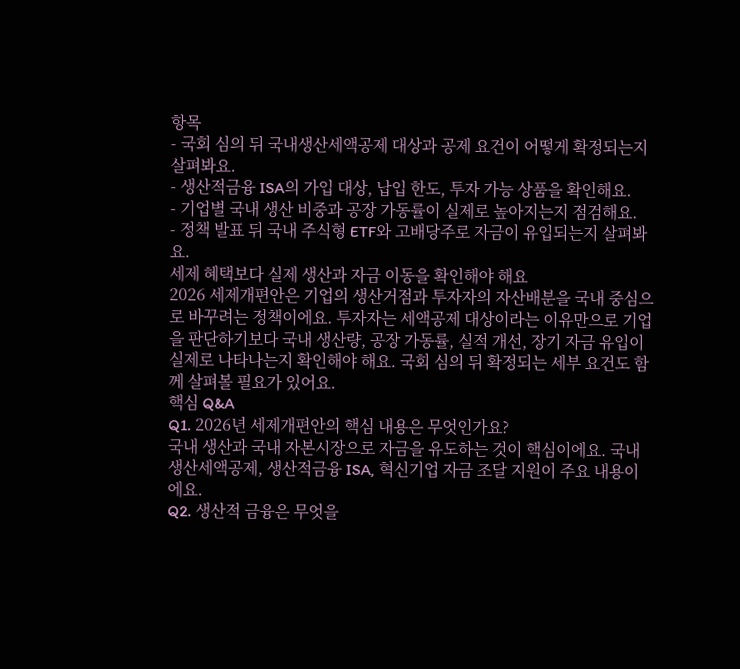항목
- 국회 심의 뒤 국내생산세액공제 대상과 공제 요건이 어떻게 확정되는지 살펴봐요.
- 생산적금융 ISA의 가입 대상, 납입 한도, 투자 가능 상품을 확인해요.
- 기업별 국내 생산 비중과 공장 가동률이 실제로 높아지는지 점검해요.
- 정책 발표 뒤 국내 주식형 ETF와 고배당주로 자금이 유입되는지 살펴봐요.
세제 혜택보다 실제 생산과 자금 이동을 확인해야 해요
2026 세제개편안은 기업의 생산거점과 투자자의 자산배분을 국내 중심으로 바꾸려는 정책이에요. 투자자는 세액공제 대상이라는 이유만으로 기업을 판단하기보다 국내 생산량, 공장 가동률, 실적 개선, 장기 자금 유입이 실제로 나타나는지 확인해야 해요. 국회 심의 뒤 확정되는 세부 요건도 함께 살펴볼 필요가 있어요.
핵심 Q&A
Q1. 2026년 세제개편안의 핵심 내용은 무엇인가요?
국내 생산과 국내 자본시장으로 자금을 유도하는 것이 핵심이에요. 국내생산세액공제, 생산적금융 ISA, 혁신기업 자금 조달 지원이 주요 내용이에요.
Q2. 생산적 금융은 무엇을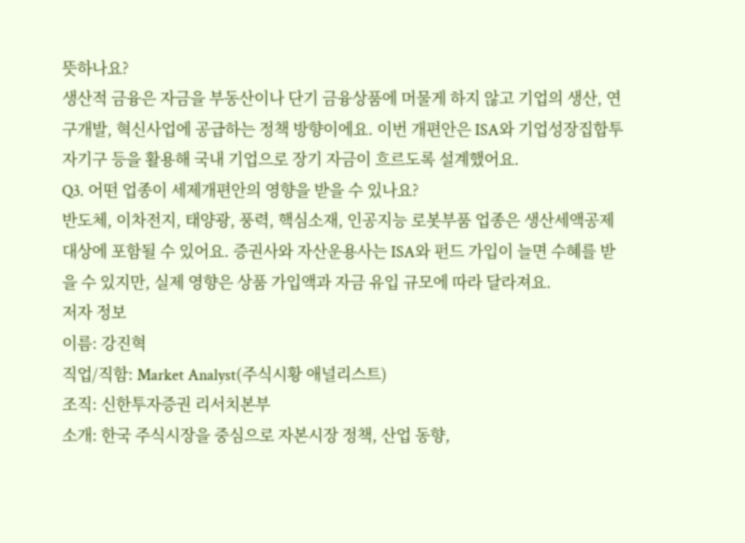뜻하나요?
생산적 금융은 자금을 부동산이나 단기 금융상품에 머물게 하지 않고 기업의 생산, 연구개발, 혁신사업에 공급하는 정책 방향이에요. 이번 개편안은 ISA와 기업성장집합투자기구 등을 활용해 국내 기업으로 장기 자금이 흐르도록 설계했어요.
Q3. 어떤 업종이 세제개편안의 영향을 받을 수 있나요?
반도체, 이차전지, 태양광, 풍력, 핵심소재, 인공지능 로봇부품 업종은 생산세액공제 대상에 포함될 수 있어요. 증권사와 자산운용사는 ISA와 펀드 가입이 늘면 수혜를 받을 수 있지만, 실제 영향은 상품 가입액과 자금 유입 규모에 따라 달라져요.
저자 정보
이름: 강진혁
직업/직함: Market Analyst(주식시황 애널리스트)
조직: 신한투자증권 리서치본부
소개: 한국 주식시장을 중심으로 자본시장 정책, 산업 동향,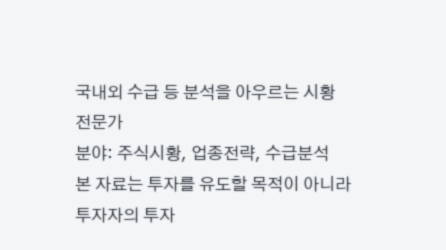국내외 수급 등 분석을 아우르는 시황 전문가
분야: 주식시황, 업종전략, 수급분석
본 자료는 투자를 유도할 목적이 아니라 투자자의 투자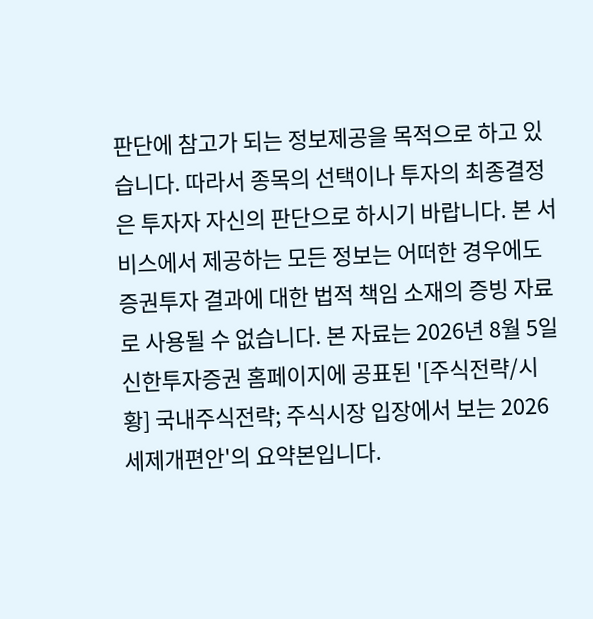판단에 참고가 되는 정보제공을 목적으로 하고 있습니다. 따라서 종목의 선택이나 투자의 최종결정은 투자자 자신의 판단으로 하시기 바랍니다. 본 서비스에서 제공하는 모든 정보는 어떠한 경우에도 증권투자 결과에 대한 법적 책임 소재의 증빙 자료로 사용될 수 없습니다. 본 자료는 2026년 8월 5일 신한투자증권 홈페이지에 공표된 '[주식전략/시황] 국내주식전략; 주식시장 입장에서 보는 2026 세제개편안'의 요약본입니다.